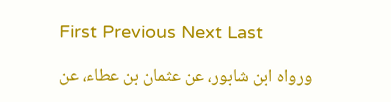First Previous Next Last

ورواه ابن شابور، عن عثمان بن عطاء، عن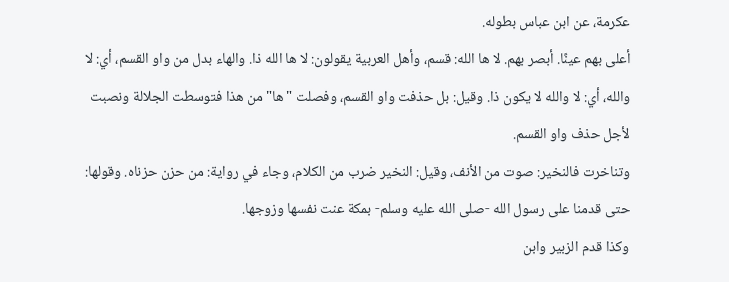عكرمة، عن ابن عباس بطوله.
أعلى بهم عينًا. أبصر بهم. لا ها الله: قسم، وأهل العربية يقولون: لا ها الله ذا. والهاء بدل من واو القسم، أي: لا والله، أي: لا والله لا يكون ذا. وقيل: بل حذفت واو القسم، وفصلت "ها" من هذا فتوسطت الجلالة ونصبت لأجل حذف واو القسم.
وتناخرت فالنخير: صوت من الأنف، وقيل: النخير ضرب من الكلام، وجاء في رواية: من حزن حزناه. وقولها: حتى قدمنا على رسول الله -صلى الله عليه وسلم- بمكة عنت نفسها وزوجها.
وكذا قدم الزبير وابن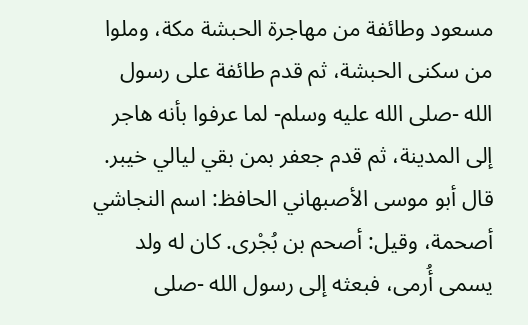مسعود وطائفة من مهاجرة الحبشة مكة، وملوا من سكنى الحبشة، ثم قدم طائفة على رسول الله -صلى الله عليه وسلم- لما عرفوا بأنه هاجر إلى المدينة، ثم قدم جعفر بمن بقي ليالي خيبر.
قال أبو موسى الأصبهاني الحافظ: اسم النجاشي أصحمة، وقيل: أصحم بن بُجْرى. كان له ولد يسمى أُرمى، فبعثه إلى رسول الله -صلى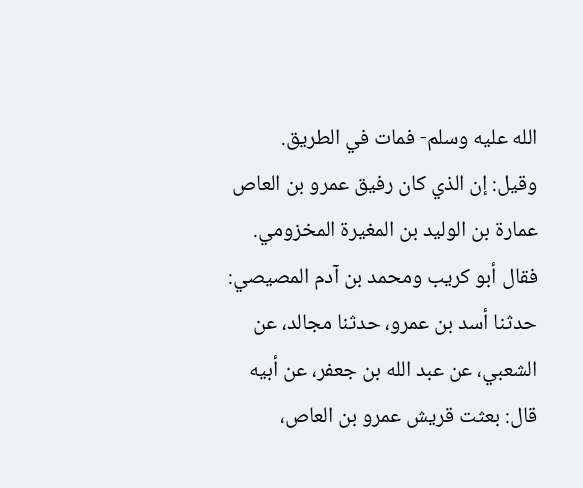الله عليه وسلم- فمات في الطريق.
وقيل: إن الذي كان رفيق عمرو بن العاص عمارة بن الوليد بن المغيرة المخزومي.
فقال أبو كريب ومحمد بن آدم المصيصي: حدثنا أسد بن عمرو، حدثنا مجالد، عن الشعبي، عن عبد الله بن جعفر، عن أبيه قال: بعثت قريش عمرو بن العاص،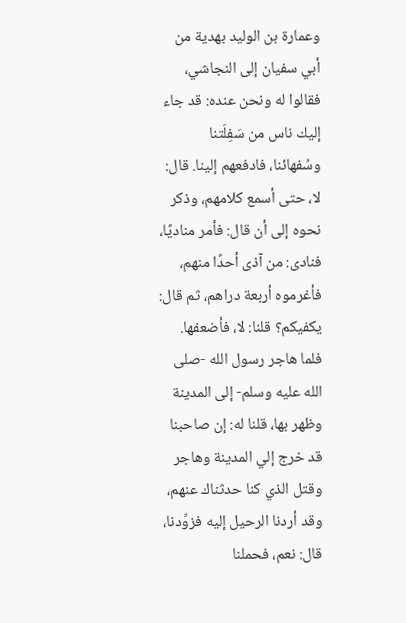وعمارة بن الوليد بهدية من أبي سفيان إلى النجاشي، فقالوا له ونحن عنده: قد جاء إليك ناس من سَفِلَتنا وسُفهائنا، فادفعهم إلينا. قال: لا، حتى أسمع كلامهم، وذكر نحوه إلى أن قال: فأمر مناديًا، فنادى: من آذى أحدًا منهم، فأغرموه أربعة دراهم، ثم قال: يكفيكم؟ قلنا: لا، فأضعفها. فلما هاجر رسول الله -صلى الله عليه وسلم- إلى المدينة وظهر بها، قلنا له: إن صاحبنا قد خرج إلي المدينة وهاجر وقتل الذي كنا حدثناك عنهم، وقد أردنا الرحيل إليه فزوِّدنا، قال: نعم، فحملنا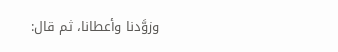وزوَّدنا وأعطانا، ثم قال: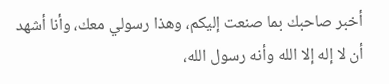أخبر صاحبك بما صنعت إليكم، وهذا رسولي معك، وأنا أشهد أن لا إله إلا الله وأنه رسول الله،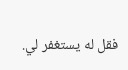فقل له يستغفر لي.